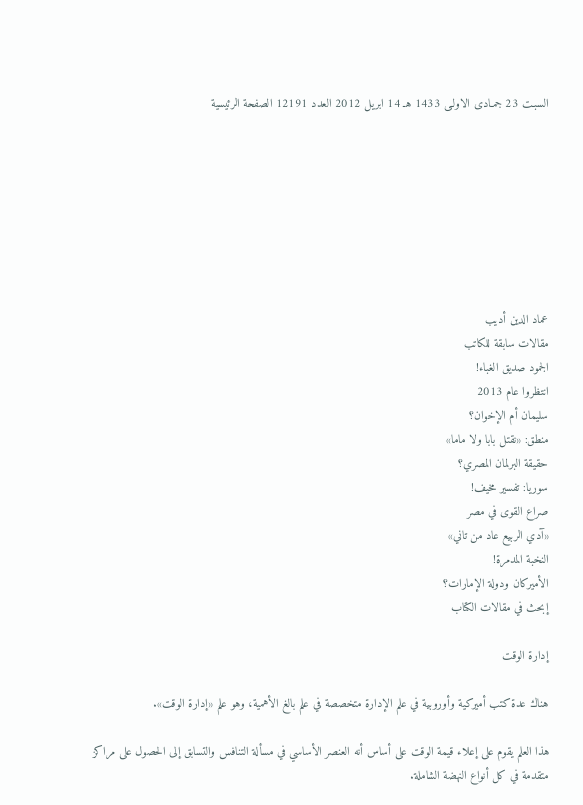السبـت 23 جمـادى الاولـى 1433 هـ 14 ابريل 2012 العدد 12191 الصفحة الرئيسية








عماد الدين أديب
مقالات سابقة للكاتب
الجمود صديق الغباء!
انتظروا عام 2013
سليمان أم الإخوان؟
منطق: «نقتل بابا ولا ماما»
حقيقة البرلمان المصري؟
سوريا: تفسير مخيف!
صراع القوى في مصر
«آدي الربيع عاد من تاني»
النخبة المدمرة!
الأميركان ودولة الإمارات؟
إبحث في مقالات الكتاب

إدارة الوقت

هناك عدة كتب أميركية وأوروبية في علم الإدارة متخصصة في علم بالغ الأهمية، وهو علم «إدارة الوقت».

هذا العلم يقوم على إعلاء قيمة الوقت على أساس أنه العنصر الأساسي في مسألة التنافس والتسابق إلى الحصول على مراكز متقدمة في كل أنواع النهضة الشاملة.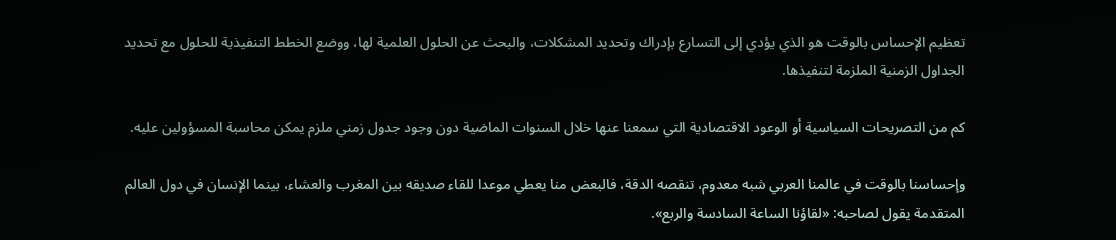تعظيم الإحساس بالوقت هو الذي يؤدي إلى التسارع بإدراك وتحديد المشكلات، والبحث عن الحلول العلمية لها، ووضع الخطط التنفيذية للحلول مع تحديد الجداول الزمنية الملزمة لتنفيذها.

كم من التصريحات السياسية أو الوعود الاقتصادية التي سمعنا عنها خلال السنوات الماضية دون وجود جدول زمني ملزم يمكن محاسبة المسؤولين عليه.

وإحساسنا بالوقت في عالمنا العربي شبه معدوم، تنقصه الدقة، فالبعض منا يعطي موعدا للقاء صديقه بين المغرب والعشاء، بينما الإنسان في دول العالم المتقدمة يقول لصاحبه: «لقاؤنا الساعة السادسة والربع».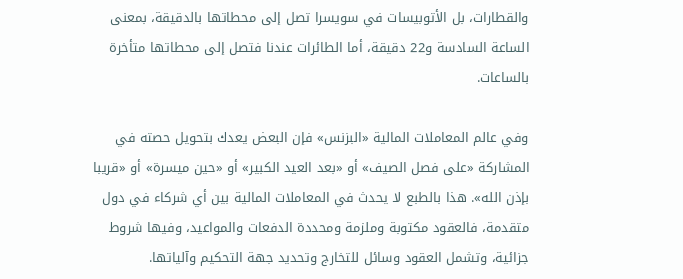والقطارات، بل الأتوبيسات في سويسرا تصل إلى محطاتها بالدقيقة، بمعنى الساعة السادسة و22 دقيقة، أما الطائرات عندنا فتصل إلى محطاتها متأخرة بالساعات.

وفي عالم المعاملات المالية «البزنس» فإن البعض يعدك بتحويل حصته في المشاركة «على فصل الصيف» أو «بعد العيد الكبير» أو «حين ميسرة» أو «قريبا بإذن الله». هذا بالطبع لا يحدث في المعاملات المالية بين أي شركاء في دول متقدمة، فالعقود مكتوبة وملزمة ومحددة الدفعات والمواعيد، وفيها شروط جزائية، وتشمل العقود وسائل للتخارج وتحديد جهة التحكيم وآلياتها.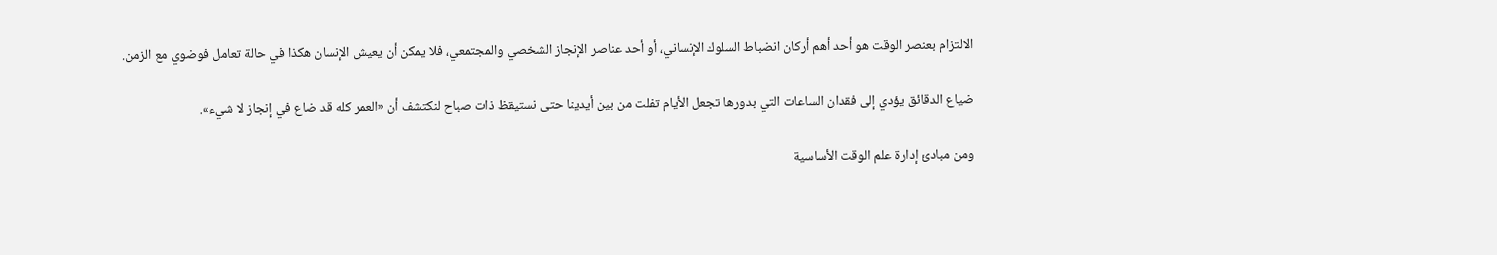الالتزام بعنصر الوقت هو أحد أهم أركان انضباط السلوك الإنساني، أو أحد عناصر الإنجاز الشخصي والمجتمعي، فلا يمكن أن يعيش الإنسان هكذا في حالة تعامل فوضوي مع الزمن.

ضياع الدقائق يؤدي إلى فقدان الساعات التي بدورها تجعل الأيام تفلت من بين أيدينا حتى نستيقظ ذات صباح لنكتشف أن «العمر كله قد ضاع في إنجاز لا شيء».

ومن مبادئ إدارة علم الوقت الأساسية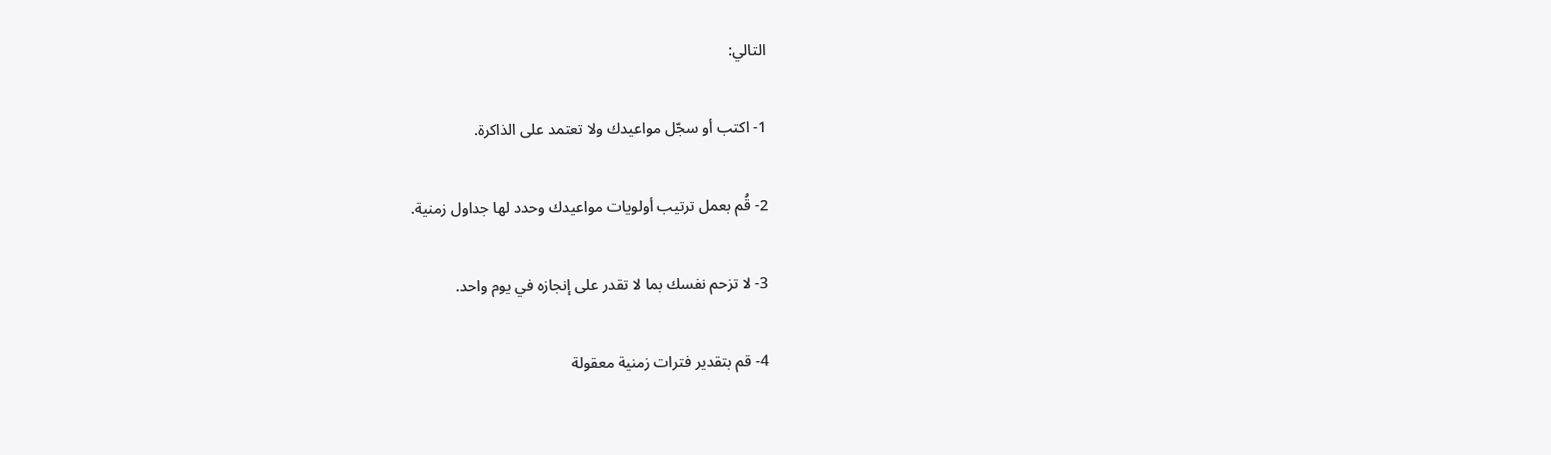التالي:

1- اكتب أو سجّل مواعيدك ولا تعتمد على الذاكرة.

2- قُم بعمل ترتيب أولويات مواعيدك وحدد لها جداول زمنية.

3- لا تزحم نفسك بما لا تقدر على إنجازه في يوم واحد.

4- قم بتقدير فترات زمنية معقولة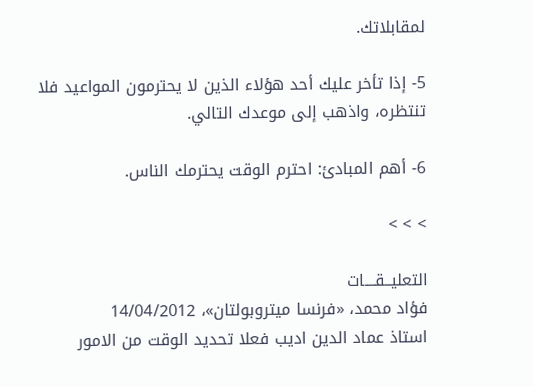لمقابلاتك.

5- إذا تأخر عليك أحد هؤلاء الذين لا يحترمون المواعيد فلا تنتظره، واذهب إلى موعدك التالي.

6- أهم المبادئ: احترم الوقت يحترمك الناس.

> > >

التعليــقــــات
فؤاد محمد، «فرنسا ميتروبولتان»، 14/04/2012
استاذ عماد الدين اديب فعلا تحديد الوقت من الامور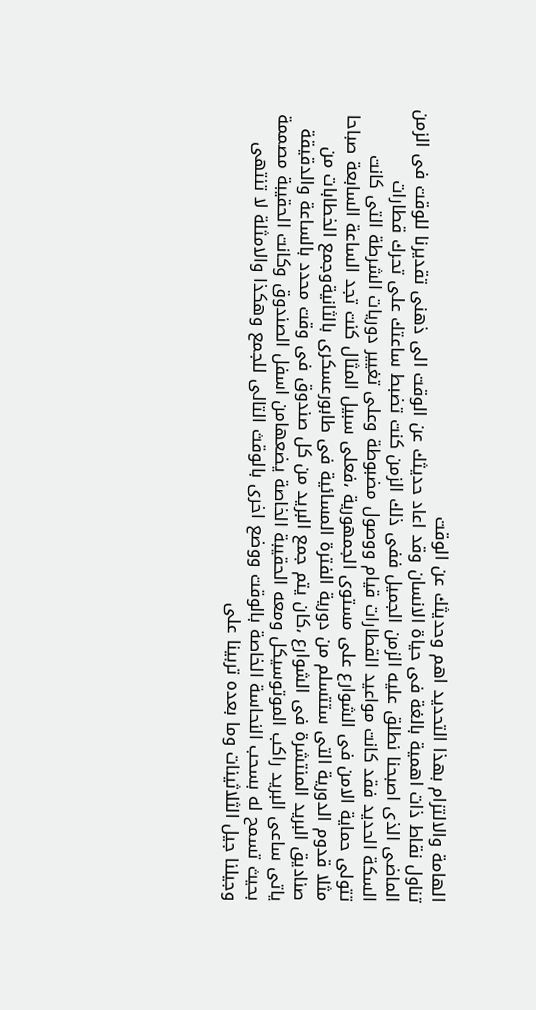الهامة والالتزام بهذا التحديد اهم وحديثك عن الوقت
تناول نقاط ذات اهمية بالغة فى حياة الانسان وقد اعاد حديثك عن الوقت الى ذهنى تقديرنا للوقت فى الزمن
الماضى الذى اصبحنا نطلق عليه الزمن الجميل ففى ذلك الزمن كنت تضبط ساعتك على تحرك قطارات
السكة الحديد فقد كانت مواعيد القطارات قيام ووصول مضبوطة وعلى تغيير دوريات الشرطة التى كانت
تتولى حماية الامن فى الشوارع على مستوى الجمهورية ،فعلى سبيل المثال كنت تجد الساعة السابعة صباحا
مثلا قدوم الدورية التى ستتسلم من دورية الفترة المسائية فى طابورعسكرى بالثانيةوجمع الخطابات من
صناديق البريد المنتشرة فى الشوارع ،كان يتم جمع البريد من كل صندوق فى وقت محدد بالساعة والدقيقة
ياتى ساعى البريد راكب الموتوسيكل ومعه الحقيبة الخاصة يضعهامن اسفل الصندوق وكانت الحقيبة مصممة
بحيث تسمح له بسحب النحاسة الخاصة بالوقت ووضع اخرى بالوقث التالى للجمع وهكذا والامثلة لا تنتهى
وجيلنا جيل الثلاثينات وما بعده تربينا على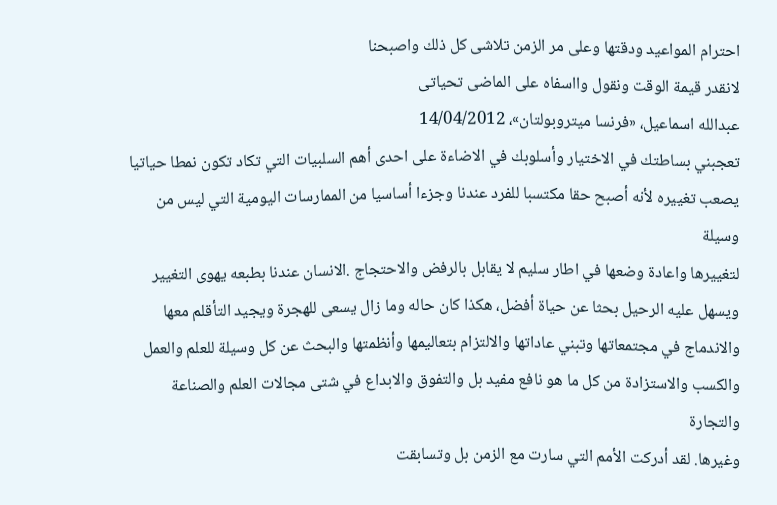احترام المواعيد ودقتها وعلى مر الزمن تلاشى كل ذلك واصبحنا
لانقدر قيمة الوقت ونقول وااسفاه على الماضى تحياتى
عبدالله اسماعيل، «فرنسا ميتروبولتان»، 14/04/2012
تعجبني بساطتك في الاختيار وأسلوبك في الاضاءة على احدى أهم السلبيات التي تكاد تكون نمطا حياتيا
يصعب تغييره لأنه أصبح حقا مكتسبا للفرد عندنا وجزءا أساسيا من الممارسات اليومية التي ليس من وسيلة
لتغييرها واعادة وضعها في اطار سليم لا يقابل بالرفض والاحتجاج .الانسان عندنا بطبعه يهوى التغيير
ويسهل عليه الرحيل بحثا عن حياة أفضل، هكذا كان حاله وما زال يسعى للهجرة ويجيد التأقلم معها
والاندماج في مجتمعاتها وتبني عاداتها والالتزام بتعاليمها وأنظمتها والبحث عن كل وسيلة للعلم والعمل
والكسب والاستزادة من كل ما هو نافع مفيد بل والتفوق والابداع في شتى مجالات العلم والصناعة والتجارة
وغيرها. لقد أدركت الأمم التي سارت مع الزمن بل وتسابقت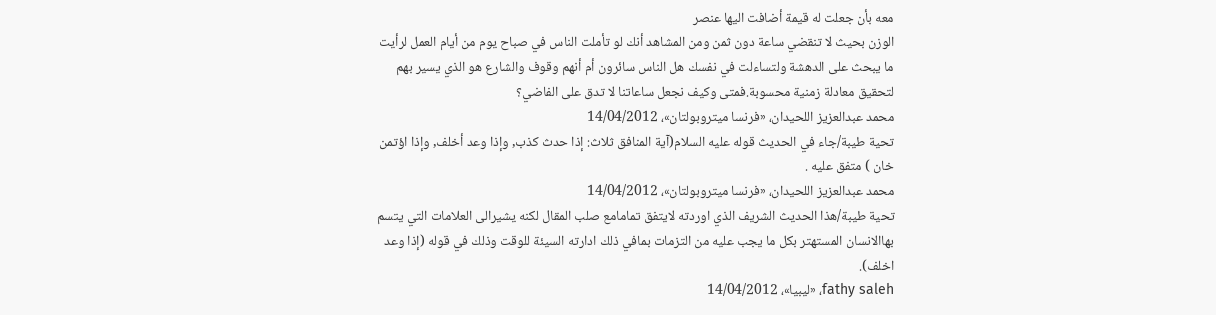معه بأن جعلت له قيمة أضافت اليها عنصر
الوزن بحيث لا تنقضي ساعة دون ثمن ومن المشاهد أنك لو تأملت الناس في صباح يوم من أيام العمل لرأيت
ما يبحث على الدهشة ولتساءلت في نفسك هل الناس سائرون أم أنهم وقوف والشارع هو الذي يسير بهم
لتحقيق معادلة زمنية محسوبة.فمتى وكيف نجعل ساعاتنا لا تدق على الفاضي؟
محمد عبدالعزيز اللحيدان، «فرنسا ميتروبولتان»، 14/04/2012
تحية طيبة/جاء في الحديث قوله عليه السلام(آية المنافق ثلاث: إذا حدث كذب, وإذا وعد أخلف, وإذا اؤتمن
خان ) متفق عليه .
محمد عبدالعزيز اللحيدان، «فرنسا ميتروبولتان»، 14/04/2012
تحية طيبة/هذا الحديث الشريف الذي اوردته لايتفق تمامامع صلب المقال لكنه يشيرالى العلامات التي يتسم
بهاالانسان المستهتر بكل ما يجب عليه من التزمات بمافي ذلك ادارته السيئة للوقت وذلك في قوله (إذا وعد
اخلف).
fathy saleh، «ليبيا»، 14/04/2012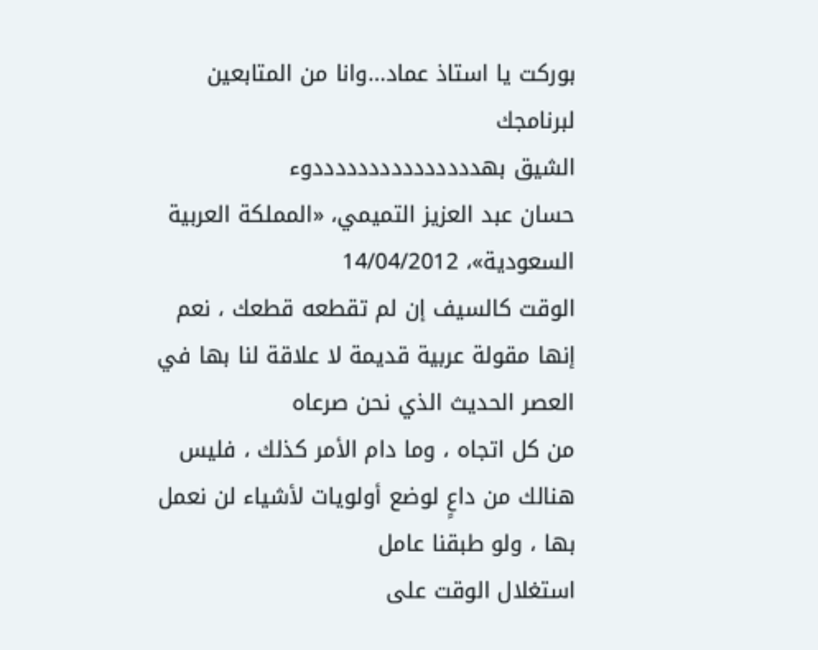بوركت يا استاذ عماد...وانا من المتابعين لبرنامجك
الشيق بهدددددددددددددددوء
حسان عبد العزيز التميمي، «المملكة العربية السعودية»، 14/04/2012
الوقت كالسيف إن لم تقطعه قطعك ، نعم إنها مقولة عربية قديمة لا علاقة لنا بها في العصر الحديث الذي نحن صرعاه
من كل اتجاه ، وما دام الأمر كذلك ، فليس هنالك من داعٍ لوضع أولويات لأشياء لن نعمل بها ، ولو طبقنا عامل
استغلال الوقت على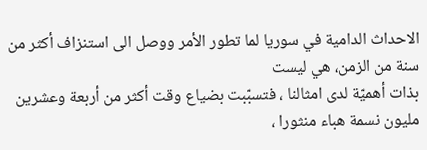الاحداث الدامية في سوريا لما تطور الأمر ووصل الى استنزاف أكثر من سنة من الزمن، هي ليست
بذات أهميّة لدى امثالنا ، فتسبّبت بضياع وقت أكثر من أربعة وعشرين مليون نسمة هباء منثورا ،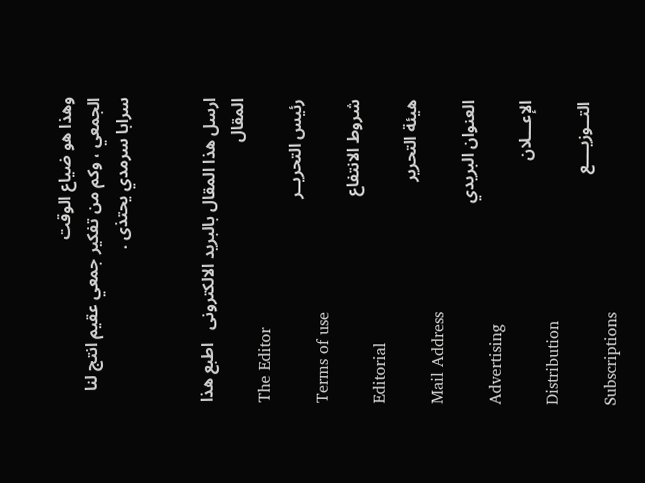وهذا هو ضياع الوقت
الجمعي ، وكم من تفكير جمعي عقيم انتج لنا سرابا سرمدي يحتذى .


ارسل هذا المقال بالبريد الالكترونى   اطبع هذا المقال
The Editor
رئيس التحريــر
Terms of use
شروط الانتفاع
Editorial
هيئة التحرير
Mail Address
العنوان البريدي
Advertising
الإعـــلان
Distribution
التــوزيــــع
Subscriptions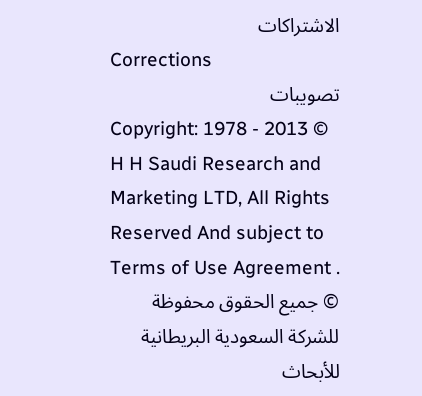الاشتراكات
Corrections
تصويبات
Copyright: 1978 - 2013 © H H Saudi Research and Marketing LTD, All Rights Reserved And subject to Terms of Use Agreement .
© جميع الحقوق محفوظة للشركة السعودية البريطانية للأبحاث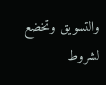والتسويق وتخضع لشروط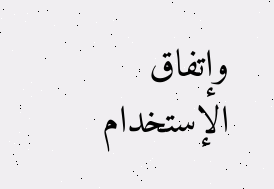وإتفاق الإستخدام